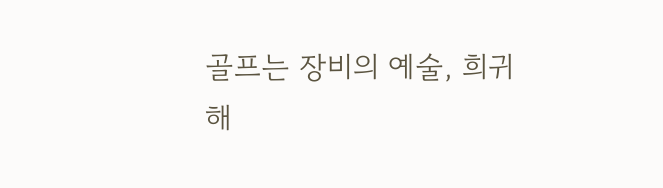골프는 장비의 예술, 희귀해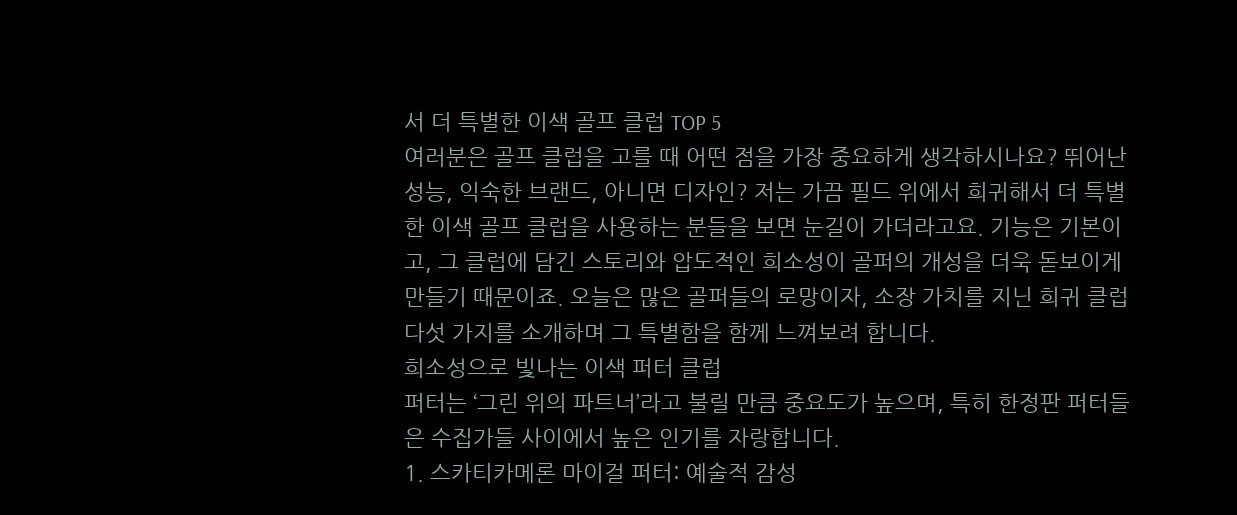서 더 특별한 이색 골프 클럽 TOP 5
여러분은 골프 클럽을 고를 때 어떤 점을 가장 중요하게 생각하시나요? 뛰어난 성능, 익숙한 브랜드, 아니면 디자인? 저는 가끔 필드 위에서 희귀해서 더 특별한 이색 골프 클럽을 사용하는 분들을 보면 눈길이 가더라고요. 기능은 기본이고, 그 클럽에 담긴 스토리와 압도적인 희소성이 골퍼의 개성을 더욱 돋보이게 만들기 때문이죠. 오늘은 많은 골퍼들의 로망이자, 소장 가치를 지닌 희귀 클럽 다섯 가지를 소개하며 그 특별함을 함께 느껴보려 합니다.
희소성으로 빛나는 이색 퍼터 클럽
퍼터는 ‘그린 위의 파트너’라고 불릴 만큼 중요도가 높으며, 특히 한정판 퍼터들은 수집가들 사이에서 높은 인기를 자랑합니다.
1. 스카티카메론 마이걸 퍼터: 예술적 감성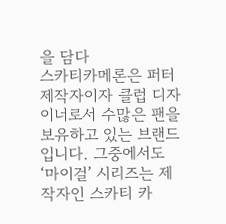을 담다
스카티카메론은 퍼터 제작자이자 클럽 디자이너로서 수많은 팬을 보유하고 있는 브랜드입니다. 그중에서도 ‘마이걸’ 시리즈는 제작자인 스카티 카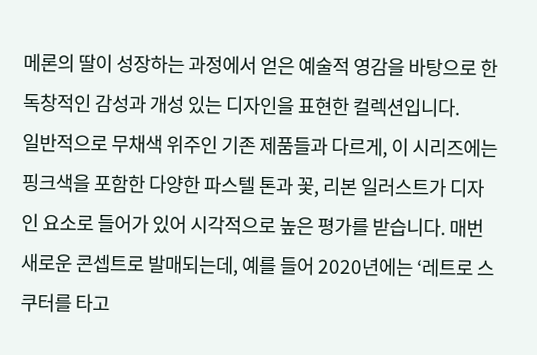메론의 딸이 성장하는 과정에서 얻은 예술적 영감을 바탕으로 한 독창적인 감성과 개성 있는 디자인을 표현한 컬렉션입니다.
일반적으로 무채색 위주인 기존 제품들과 다르게, 이 시리즈에는 핑크색을 포함한 다양한 파스텔 톤과 꽃, 리본 일러스트가 디자인 요소로 들어가 있어 시각적으로 높은 평가를 받습니다. 매번 새로운 콘셉트로 발매되는데, 예를 들어 2020년에는 ‘레트로 스쿠터를 타고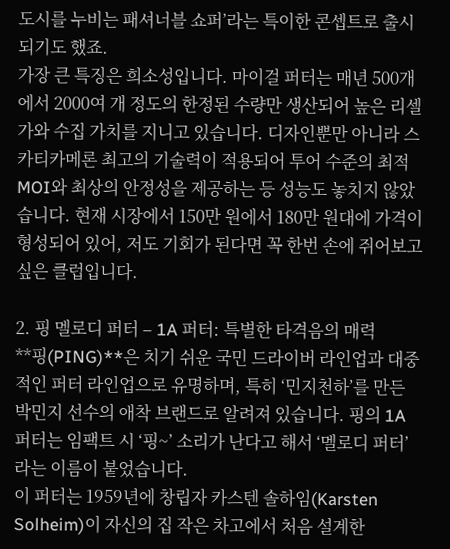도시를 누비는 패셔너블 쇼퍼’라는 특이한 콘셉트로 출시되기도 했죠.
가장 큰 특징은 희소성입니다. 마이걸 퍼터는 매년 500개에서 2000여 개 정도의 한정된 수량만 생산되어 높은 리셀가와 수집 가치를 지니고 있습니다. 디자인뿐만 아니라 스카티카메론 최고의 기술력이 적용되어 투어 수준의 최적 MOI와 최상의 안정성을 제공하는 등 성능도 놓치지 않았습니다. 현재 시장에서 150만 원에서 180만 원대에 가격이 형성되어 있어, 저도 기회가 된다면 꼭 한번 손에 쥐어보고 싶은 클럽입니다.

2. 핑 멜로디 퍼터 – 1A 퍼터: 특별한 타격음의 매력
**핑(PING)**은 치기 쉬운 국민 드라이버 라인업과 대중적인 퍼터 라인업으로 유명하며, 특히 ‘민지천하’를 만든 박민지 선수의 애착 브랜드로 알려져 있습니다. 핑의 1A 퍼터는 임팩트 시 ‘핑~’ 소리가 난다고 해서 ‘멜로디 퍼터’라는 이름이 붙었습니다.
이 퍼터는 1959년에 창립자 카스텐 솔하임(Karsten Solheim)이 자신의 집 작은 차고에서 처음 설계한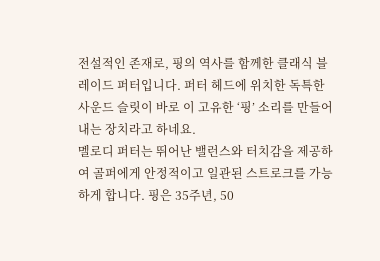전설적인 존재로, 핑의 역사를 함께한 클래식 블레이드 퍼터입니다. 퍼터 헤드에 위치한 독특한 사운드 슬릿이 바로 이 고유한 ‘핑’ 소리를 만들어내는 장치라고 하네요.
멜로디 퍼터는 뛰어난 밸런스와 터치감을 제공하여 골퍼에게 안정적이고 일관된 스트로크를 가능하게 합니다. 핑은 35주년, 50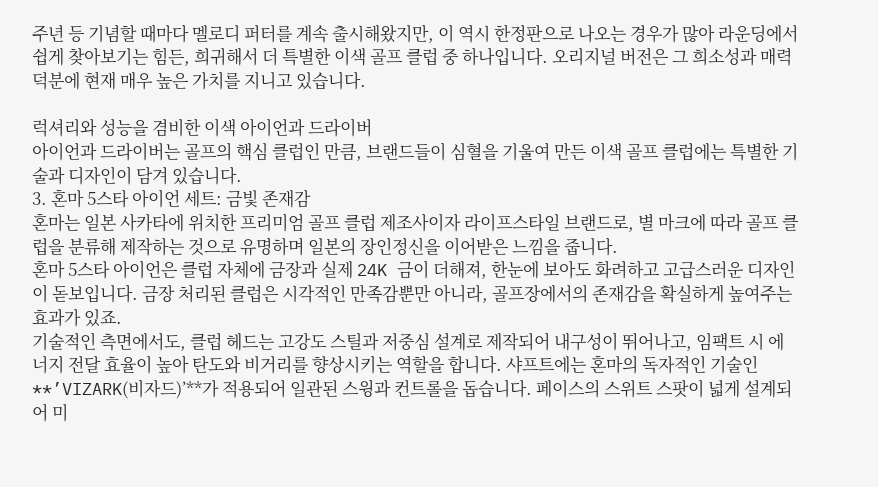주년 등 기념할 때마다 멜로디 퍼터를 계속 출시해왔지만, 이 역시 한정판으로 나오는 경우가 많아 라운딩에서 쉽게 찾아보기는 힘든, 희귀해서 더 특별한 이색 골프 클럽 중 하나입니다. 오리지널 버전은 그 희소성과 매력 덕분에 현재 매우 높은 가치를 지니고 있습니다.

럭셔리와 성능을 겸비한 이색 아이언과 드라이버
아이언과 드라이버는 골프의 핵심 클럽인 만큼, 브랜드들이 심혈을 기울여 만든 이색 골프 클럽에는 특별한 기술과 디자인이 담겨 있습니다.
3. 혼마 5스타 아이언 세트: 금빛 존재감
혼마는 일본 사카타에 위치한 프리미엄 골프 클럽 제조사이자 라이프스타일 브랜드로, 별 마크에 따라 골프 클럽을 분류해 제작하는 것으로 유명하며 일본의 장인정신을 이어받은 느낌을 줍니다.
혼마 5스타 아이언은 클럽 자체에 금장과 실제 24K 금이 더해져, 한눈에 보아도 화려하고 고급스러운 디자인이 돋보입니다. 금장 처리된 클럽은 시각적인 만족감뿐만 아니라, 골프장에서의 존재감을 확실하게 높여주는 효과가 있죠.
기술적인 측면에서도, 클럽 헤드는 고강도 스틸과 저중심 설계로 제작되어 내구성이 뛰어나고, 임팩트 시 에너지 전달 효율이 높아 탄도와 비거리를 향상시키는 역할을 합니다. 샤프트에는 혼마의 독자적인 기술인 **’VIZARK(비자드)’**가 적용되어 일관된 스윙과 컨트롤을 돕습니다. 페이스의 스위트 스팟이 넓게 설계되어 미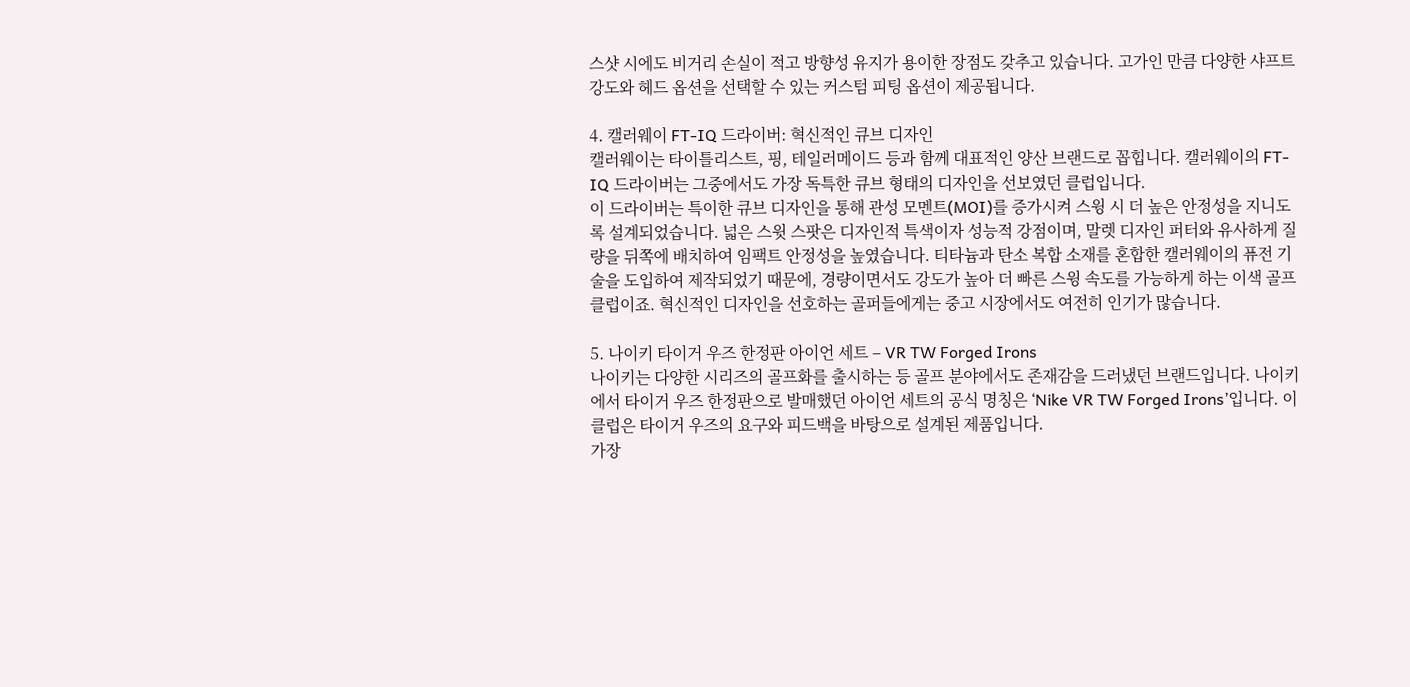스샷 시에도 비거리 손실이 적고 방향성 유지가 용이한 장점도 갖추고 있습니다. 고가인 만큼 다양한 샤프트 강도와 헤드 옵션을 선택할 수 있는 커스텀 피팅 옵션이 제공됩니다.

4. 캘러웨이 FT-IQ 드라이버: 혁신적인 큐브 디자인
캘러웨이는 타이틀리스트, 핑, 테일러메이드 등과 함께 대표적인 양산 브랜드로 꼽힙니다. 캘러웨이의 FT-IQ 드라이버는 그중에서도 가장 독특한 큐브 형태의 디자인을 선보였던 클럽입니다.
이 드라이버는 특이한 큐브 디자인을 통해 관성 모멘트(MOI)를 증가시켜 스윙 시 더 높은 안정성을 지니도록 설계되었습니다. 넓은 스윗 스팟은 디자인적 특색이자 성능적 강점이며, 말렛 디자인 퍼터와 유사하게 질량을 뒤쪽에 배치하여 임팩트 안정성을 높였습니다. 티타늄과 탄소 복합 소재를 혼합한 캘러웨이의 퓨전 기술을 도입하여 제작되었기 때문에, 경량이면서도 강도가 높아 더 빠른 스윙 속도를 가능하게 하는 이색 골프 클럽이죠. 혁신적인 디자인을 선호하는 골퍼들에게는 중고 시장에서도 여전히 인기가 많습니다.

5. 나이키 타이거 우즈 한정판 아이언 세트 – VR TW Forged Irons
나이키는 다양한 시리즈의 골프화를 출시하는 등 골프 분야에서도 존재감을 드러냈던 브랜드입니다. 나이키에서 타이거 우즈 한정판으로 발매했던 아이언 세트의 공식 명칭은 ‘Nike VR TW Forged Irons’입니다. 이 클럽은 타이거 우즈의 요구와 피드백을 바탕으로 설계된 제품입니다.
가장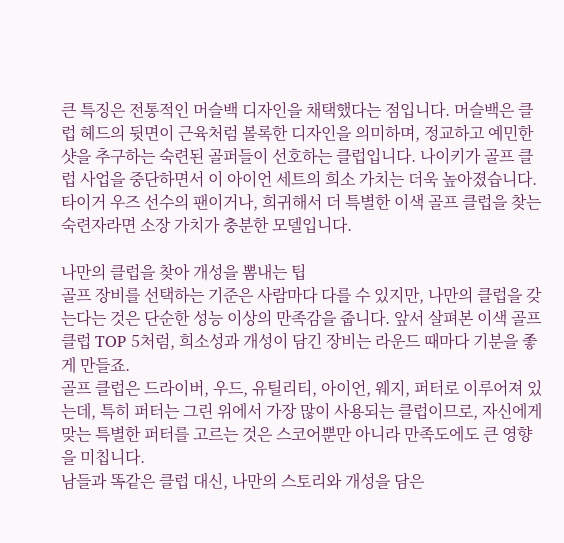큰 특징은 전통적인 머슬백 디자인을 채택했다는 점입니다. 머슬백은 클럽 헤드의 뒷면이 근육처럼 볼록한 디자인을 의미하며, 정교하고 예민한 샷을 추구하는 숙련된 골퍼들이 선호하는 클럽입니다. 나이키가 골프 클럽 사업을 중단하면서 이 아이언 세트의 희소 가치는 더욱 높아졌습니다. 타이거 우즈 선수의 팬이거나, 희귀해서 더 특별한 이색 골프 클럽을 찾는 숙련자라면 소장 가치가 충분한 모델입니다.

나만의 클럽을 찾아 개성을 뽐내는 팁
골프 장비를 선택하는 기준은 사람마다 다를 수 있지만, 나만의 클럽을 갖는다는 것은 단순한 성능 이상의 만족감을 줍니다. 앞서 살펴본 이색 골프 클럽 TOP 5처럼, 희소성과 개성이 담긴 장비는 라운드 때마다 기분을 좋게 만들죠.
골프 클럽은 드라이버, 우드, 유틸리티, 아이언, 웨지, 퍼터로 이루어져 있는데, 특히 퍼터는 그린 위에서 가장 많이 사용되는 클럽이므로, 자신에게 맞는 특별한 퍼터를 고르는 것은 스코어뿐만 아니라 만족도에도 큰 영향을 미칩니다.
남들과 똑같은 클럽 대신, 나만의 스토리와 개성을 담은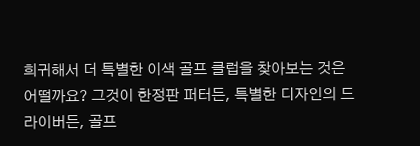희귀해서 더 특별한 이색 골프 클럽을 찾아보는 것은 어떨까요? 그것이 한정판 퍼터든, 특별한 디자인의 드라이버든, 골프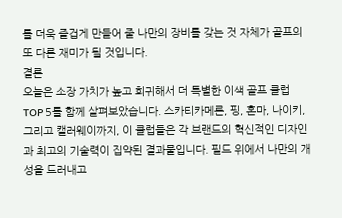를 더욱 즐겁게 만들어 줄 나만의 장비를 갖는 것 자체가 골프의 또 다른 재미가 될 것입니다.
결론
오늘은 소장 가치가 높고 희귀해서 더 특별한 이색 골프 클럽 TOP 5를 함께 살펴보았습니다. 스카티카메론, 핑, 혼마, 나이키, 그리고 캘러웨이까지, 이 클럽들은 각 브랜드의 혁신적인 디자인과 최고의 기술력이 집약된 결과물입니다. 필드 위에서 나만의 개성을 드러내고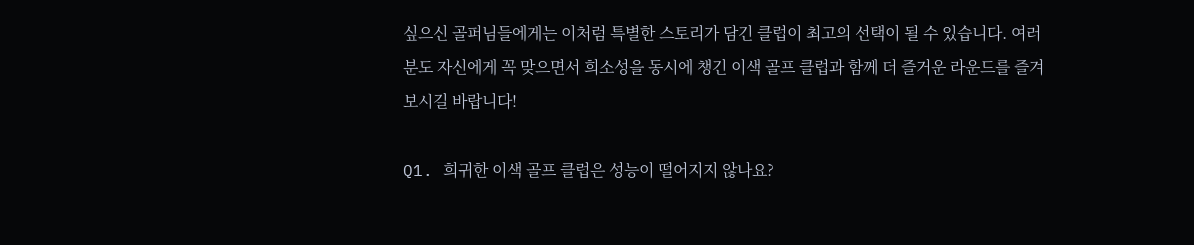싶으신 골퍼님들에게는 이처럼 특별한 스토리가 담긴 클럽이 최고의 선택이 될 수 있습니다. 여러분도 자신에게 꼭 맞으면서 희소성을 동시에 챙긴 이색 골프 클럽과 함께 더 즐거운 라운드를 즐겨보시길 바랍니다!

Q1. 희귀한 이색 골프 클럽은 성능이 떨어지지 않나요?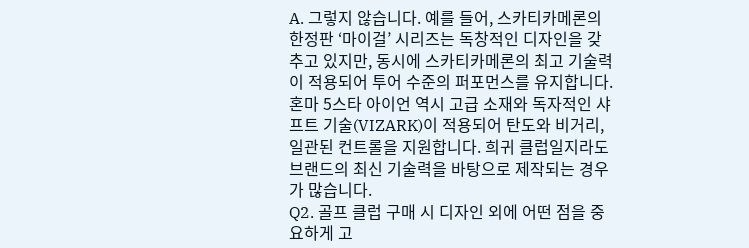A. 그렇지 않습니다. 예를 들어, 스카티카메론의 한정판 ‘마이걸’ 시리즈는 독창적인 디자인을 갖추고 있지만, 동시에 스카티카메론의 최고 기술력이 적용되어 투어 수준의 퍼포먼스를 유지합니다. 혼마 5스타 아이언 역시 고급 소재와 독자적인 샤프트 기술(VIZARK)이 적용되어 탄도와 비거리, 일관된 컨트롤을 지원합니다. 희귀 클럽일지라도 브랜드의 최신 기술력을 바탕으로 제작되는 경우가 많습니다.
Q2. 골프 클럽 구매 시 디자인 외에 어떤 점을 중요하게 고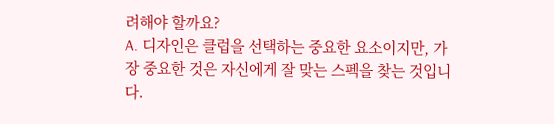려해야 할까요?
A. 디자인은 클럽을 선택하는 중요한 요소이지만, 가장 중요한 것은 자신에게 잘 맞는 스펙을 찾는 것입니다.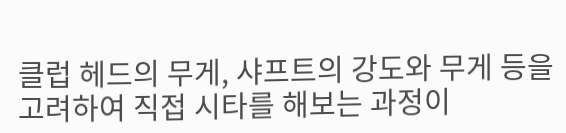클럽 헤드의 무게, 샤프트의 강도와 무게 등을 고려하여 직접 시타를 해보는 과정이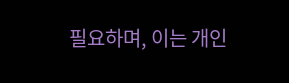필요하며, 이는 개인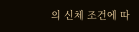의 신체 조건에 따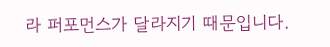라 퍼포먼스가 달라지기 때문입니다.